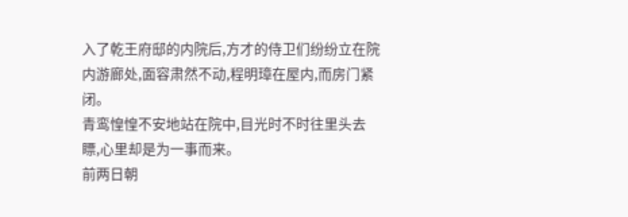入了乾王府邸的内院后,方才的侍卫们纷纷立在院内游廊处,面容肃然不动,程明璋在屋内,而房门紧闭。
青鸾惶惶不安地站在院中,目光时不时往里头去瞟,心里却是为一事而来。
前两日朝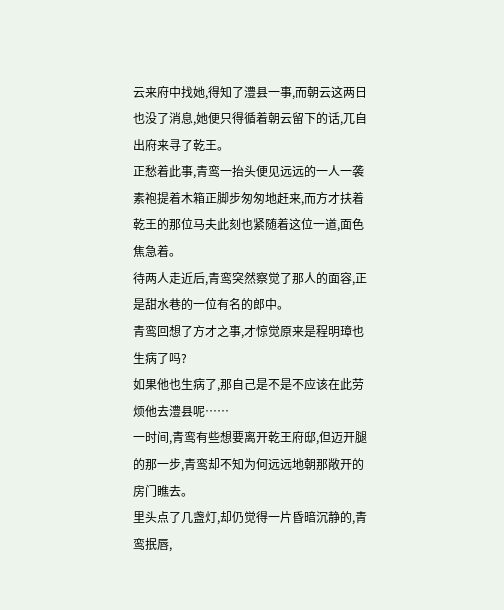云来府中找她,得知了澧县一事,而朝云这两日也没了消息,她便只得循着朝云留下的话,兀自出府来寻了乾王。
正愁着此事,青鸾一抬头便见远远的一人一袭素袍提着木箱正脚步匆匆地赶来,而方才扶着乾王的那位马夫此刻也紧随着这位一道,面色焦急着。
待两人走近后,青鸾突然察觉了那人的面容,正是甜水巷的一位有名的郎中。
青鸾回想了方才之事,才惊觉原来是程明璋也生病了吗?
如果他也生病了,那自己是不是不应该在此劳烦他去澧县呢……
一时间,青鸾有些想要离开乾王府邸,但迈开腿的那一步,青鸾却不知为何远远地朝那敞开的房门瞧去。
里头点了几盏灯,却仍觉得一片昏暗沉静的,青鸾抿唇,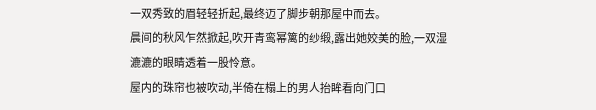一双秀致的眉轻轻折起,最终迈了脚步朝那屋中而去。
晨间的秋风乍然掀起,吹开青鸾幂篱的纱缎,露出她姣美的脸,一双湿漉漉的眼睛透着一股怜意。
屋内的珠帘也被吹动,半倚在榻上的男人抬眸看向门口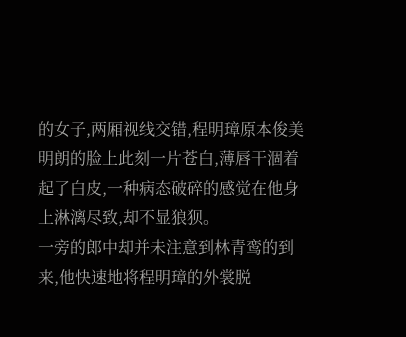的女子,两厢视线交错,程明璋原本俊美明朗的脸上此刻一片苍白,薄唇干涸着起了白皮,一种病态破碎的感觉在他身上淋漓尽致,却不显狼狈。
一旁的郎中却并未注意到林青鸾的到来,他快速地将程明璋的外裳脱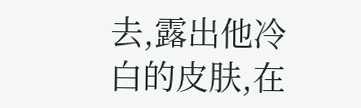去,露出他冷白的皮肤,在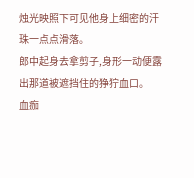烛光映照下可见他身上细密的汗珠一点点滑落。
郎中起身去拿剪子,身形一动便露出那道被遮挡住的狰狞血口。
血痂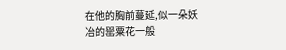在他的胸前蔓延,似一朵妖冶的罂粟花一般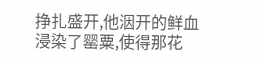挣扎盛开,他洇开的鲜血浸染了罂粟,使得那花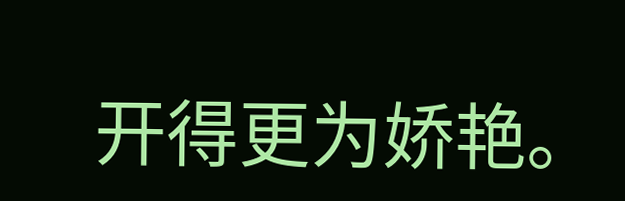开得更为娇艳。